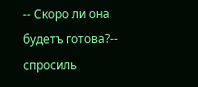-- Скоро ли она будетъ готова?-- спросиль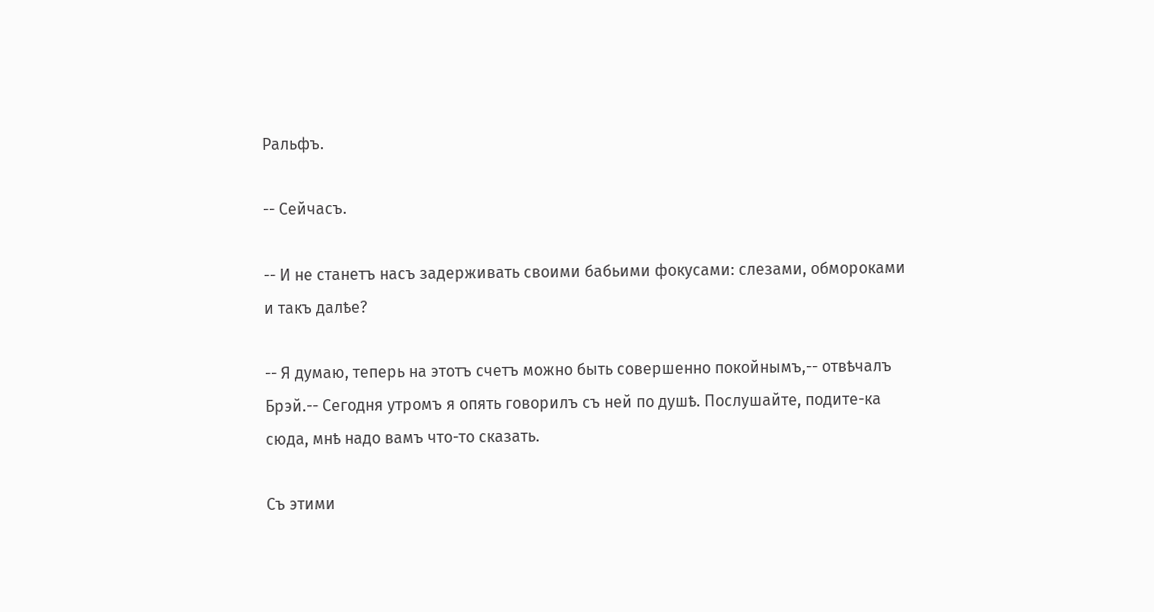Ральфъ.

-- Сейчасъ.

-- И не станетъ насъ задерживать своими бабьими фокусами: слезами, обмороками и такъ далѣе?

-- Я думаю, теперь на этотъ счетъ можно быть совершенно покойнымъ,-- отвѣчалъ Брэй.-- Сегодня утромъ я опять говорилъ съ ней по душѣ. Послушайте, подите-ка сюда, мнѣ надо вамъ что-то сказать.

Съ этими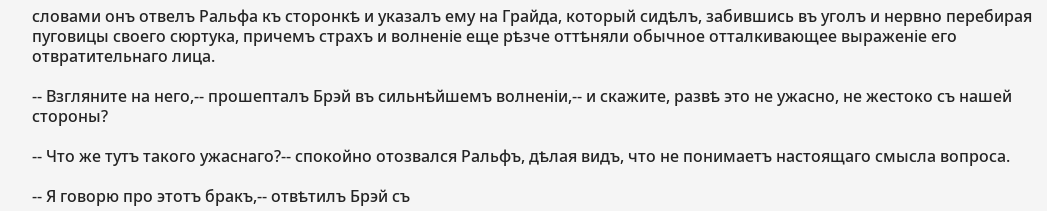словами онъ отвелъ Ральфа къ сторонкѣ и указалъ ему на Грайда, который сидѣлъ, забившись въ уголъ и нервно перебирая пуговицы своего сюртука, причемъ страхъ и волненіе еще рѣзче оттѣняли обычное отталкивающее выраженіе его отвратительнаго лица.

-- Взгляните на него,-- прошепталъ Брэй въ сильнѣйшемъ волненіи,-- и скажите, развѣ это не ужасно, не жестоко съ нашей стороны?

-- Что же тутъ такого ужаснаго?-- спокойно отозвался Ральфъ, дѣлая видъ, что не понимаетъ настоящаго смысла вопроса.

-- Я говорю про этотъ бракъ,-- отвѣтилъ Брэй съ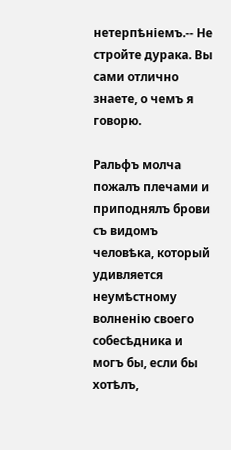нетерпѣніемъ.-- Не стройте дурака. Вы сами отлично знаете, о чемъ я говорю.

Ральфъ молча пожалъ плечами и приподнялъ брови съ видомъ человѣка, который удивляется неумѣстному волненію своего собесѣдника и могъ бы, если бы хотѣлъ,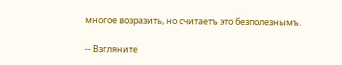многое возразить, но считаетъ это безполезнымъ.

-- Взгляните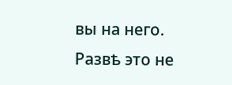вы на него. Развѣ это не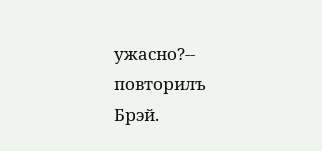ужасно?-- повторилъ Брэй.